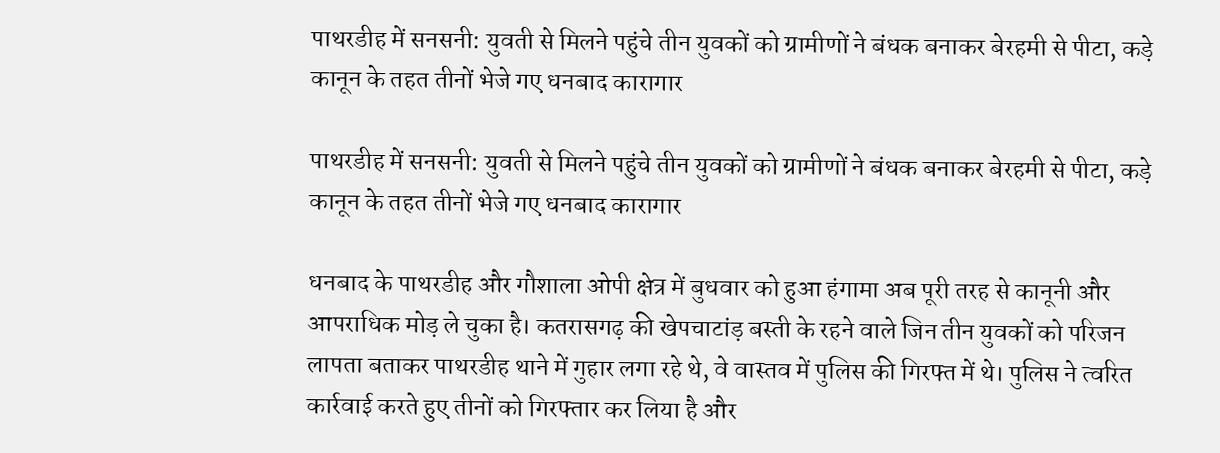पाथरडीह में सनसनी: युवती से मिलने पहुंचे तीन युवकों को ग्रामीणों ने बंधक बनाकर बेरहमी से पीटा, कड़े कानून के तहत तीनों भेजे गए धनबाद कारागार

पाथरडीह में सनसनी: युवती से मिलने पहुंचे तीन युवकों को ग्रामीणों ने बंधक बनाकर बेरहमी से पीटा, कड़े कानून के तहत तीनों भेजे गए धनबाद कारागार

धनबाद के पाथरडीह और गौशाला ओपी क्षेत्र में बुधवार को हुआ हंगामा अब पूरी तरह से कानूनी और आपराधिक मोड़ ले चुका है। कतरासगढ़ की खेपचाटांड़ बस्ती के रहने वाले जिन तीन युवकों को परिजन लापता बताकर पाथरडीह थाने में गुहार लगा रहे थे, वे वास्तव में पुलिस की गिरफ्त में थे। पुलिस ने त्वरित कार्रवाई करते हुए तीनों को गिरफ्तार कर लिया है और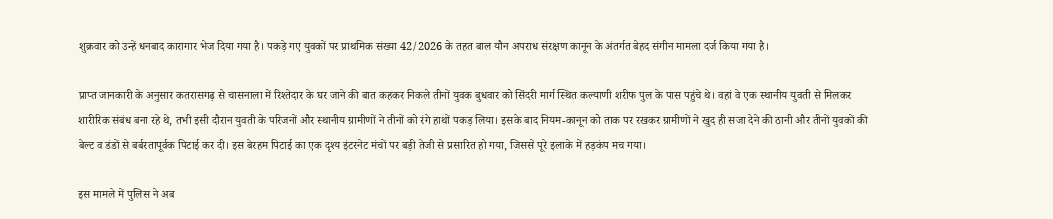शुक्रवार को उन्हें धनबाद कारागार भेज दिया गया है। पकड़े गए युवकों पर प्राथमिक संख्या 42/2026 के तहत बाल यौन अपराध संरक्षण कानून के अंतर्गत बेहद संगीन मामला दर्ज किया गया है।

प्राप्त जानकारी के अनुसार कतरासगढ़ से चासनाला में रिश्तेदार के घर जाने की बात कहकर निकले तीनों युवक बुधवार को सिंदरी मार्ग स्थित कल्याणी शरीफ पुल के पास पहुंचे थे। वहां वे एक स्थानीय युवती से मिलकर शारीरिक संबंध बना रहे थे, तभी इसी दौरान युवती के परिजनों और स्थानीय ग्रामीणों ने तीनों को रंगे हाथों पकड़ लिया। इसके बाद नियम-कानून को ताक पर रखकर ग्रामीणों ने खुद ही सजा देने की ठानी और तीनों युवकों की बेल्ट व डंडों से बर्बरतापूर्वक पिटाई कर दी। इस बेरहम पिटाई का एक दृश्य इंटरनेट मंचों पर बड़ी तेजी से प्रसारित हो गया, जिससे पूरे इलाके में हड़कंप मच गया।

इस मामले में पुलिस ने अब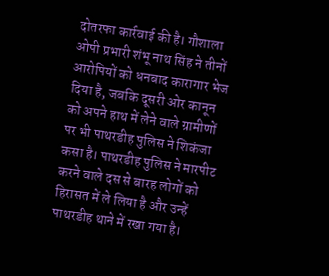दोतरफा कार्रवाई की है। गौशाला ओपी प्रभारी शंभू नाथ सिंह ने तीनों आरोपियों को धनबाद कारागार भेज दिया है, जबकि दूसरी ओर कानून को अपने हाथ में लेने वाले ग्रामीणों पर भी पाथरडीह पुलिस ने शिकंजा कसा है। पाथरडीह पुलिस ने मारपीट करने वाले दस से बारह लोगों को हिरासत में ले लिया है और उन्हें पाथरडीह थाने में रखा गया है।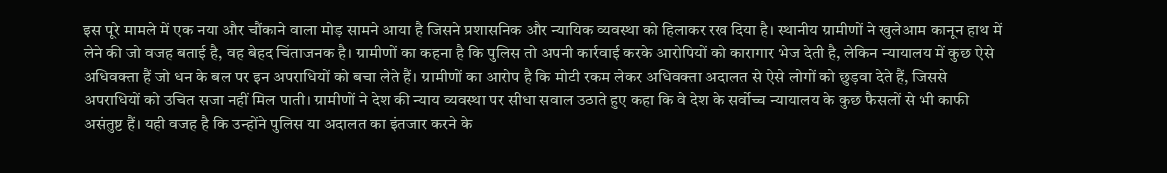इस पूरे मामले में एक नया और चौंकाने वाला मोड़ सामने आया है जिसने प्रशासनिक और न्यायिक व्यवस्था को हिलाकर रख दिया है। स्थानीय ग्रामीणों ने खुलेआम कानून हाथ में लेने की जो वजह बताई है, वह बेहद चिंताजनक है। ग्रामीणों का कहना है कि पुलिस तो अपनी कार्रवाई करके आरोपियों को कारागार भेज देती है, लेकिन न्यायालय में कुछ ऐसे अधिवक्ता हैं जो धन के बल पर इन अपराधियों को बचा लेते हैं। ग्रामीणों का आरोप है कि मोटी रकम लेकर अधिवक्ता अदालत से ऐसे लोगों को छुड़वा देते हैं, जिससे अपराधियों को उचित सजा नहीं मिल पाती। ग्रामीणों ने देश की न्याय व्यवस्था पर सीधा सवाल उठाते हुए कहा कि वे देश के सर्वोच्च न्यायालय के कुछ फैसलों से भी काफी असंतुष्ट हैं। यही वजह है कि उन्होंने पुलिस या अदालत का इंतजार करने के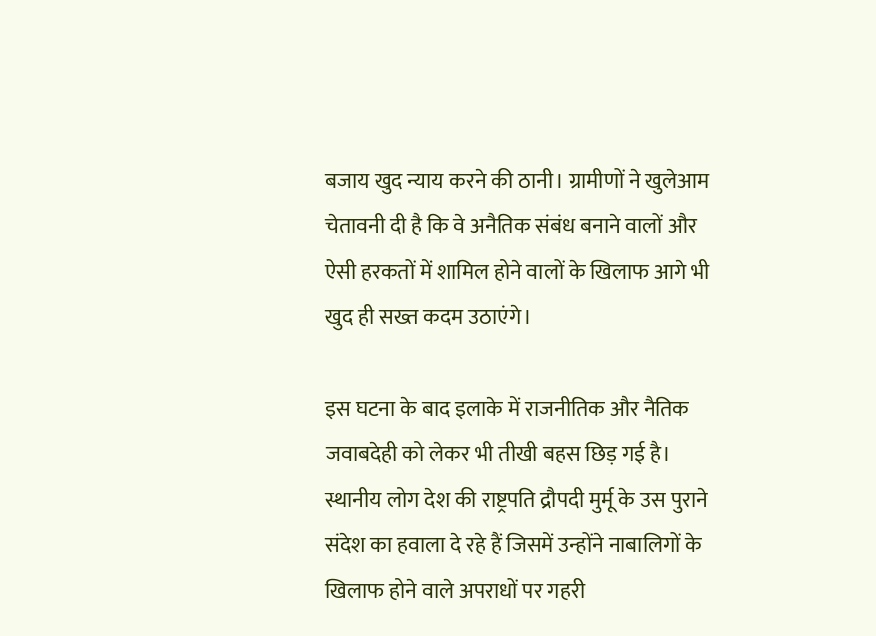बजाय खुद न्याय करने की ठानी। ग्रामीणों ने खुलेआम चेतावनी दी है कि वे अनैतिक संबंध बनाने वालों और ऐसी हरकतों में शामिल होने वालों के खिलाफ आगे भी खुद ही सख्त कदम उठाएंगे।

इस घटना के बाद इलाके में राजनीतिक और नैतिक जवाबदेही को लेकर भी तीखी बहस छिड़ गई है। स्थानीय लोग देश की राष्ट्रपति द्रौपदी मुर्मू के उस पुराने संदेश का हवाला दे रहे हैं जिसमें उन्होंने नाबालिगों के खिलाफ होने वाले अपराधों पर गहरी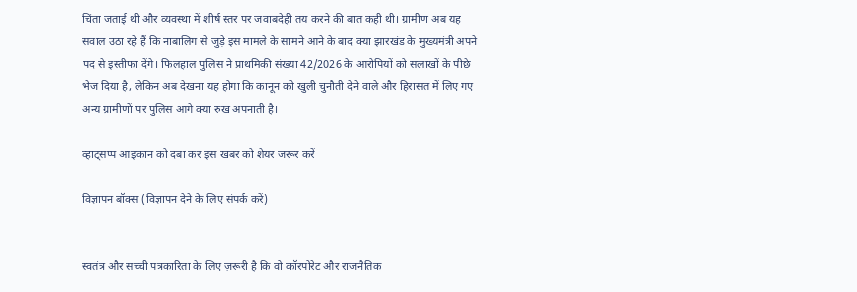चिंता जताई थी और व्यवस्था में शीर्ष स्तर पर जवाबदेही तय करने की बात कही थी। ग्रामीण अब यह सवाल उठा रहे हैं कि नाबालिग से जुड़े इस मामले के सामने आने के बाद क्या झारखंड के मुख्यमंत्री अपने पद से इस्तीफा देंगे। फिलहाल पुलिस ने प्राथमिकी संख्या 42/2026 के आरोपियों को सलाखों के पीछे भेज दिया है, लेकिन अब देखना यह होगा कि कानून को खुली चुनौती देने वाले और हिरासत में लिए गए अन्य ग्रामीणों पर पुलिस आगे क्या रुख अपनाती है।

व्हाट्सप्प आइकान को दबा कर इस खबर को शेयर जरूर करें

विज्ञापन बॉक्स (विज्ञापन देने के लिए संपर्क करें)


स्वतंत्र और सच्ची पत्रकारिता के लिए ज़रूरी है कि वो कॉरपोरेट और राजनैतिक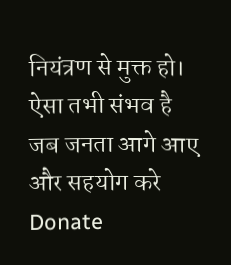नियंत्रण से मुक्त हो। ऐसा तभी संभव है जब जनता आगे आए और सहयोग करे
Donate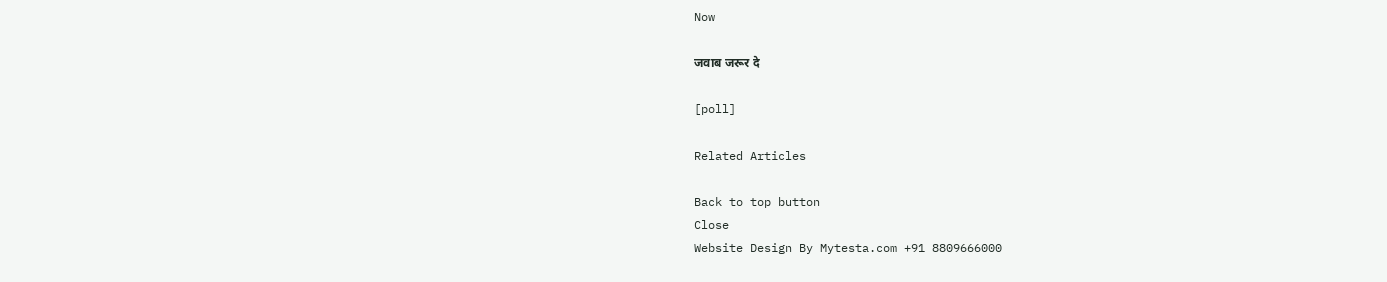Now

जवाब जरूर दे

[poll]

Related Articles

Back to top button
Close
Website Design By Mytesta.com +91 8809666000